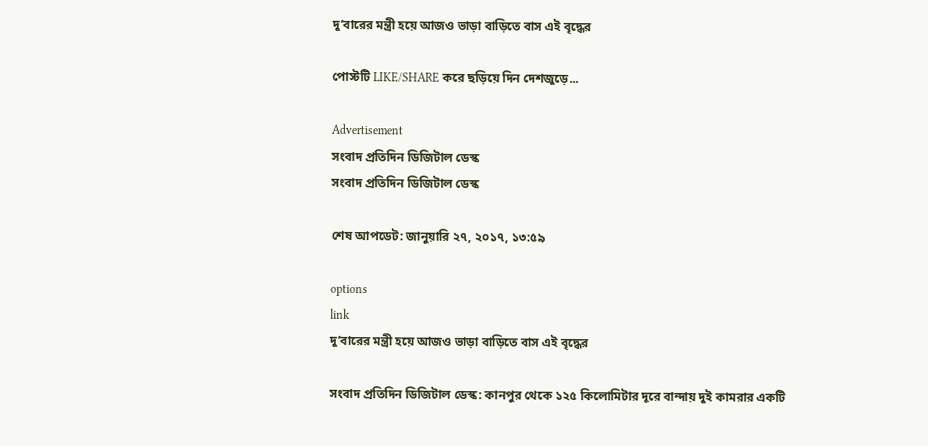দু’বারের মন্ত্রী হয়ে আজও ভাড়া বাড়িতে বাস এই বৃদ্ধের

পোস্টটি LIKE/SHARE করে ছড়িয়ে দিন দেশজুড়ে...

Advertisement
সংবাদ প্রতিদিন ডিজিটাল ডেস্ক
সংবাদ প্রতিদিন ডিজিটাল ডেস্ক

শেষ আপডেট: জানুয়ারি ২৭, ২০১৭, ১৩:৫৯

options
link
দু’বারের মন্ত্রী হয়ে আজও ভাড়া বাড়িতে বাস এই বৃদ্ধের

সংবাদ প্রতিদিন ডিজিটাল ডেস্ক: কানপুর থেকে ১২৫ কিলোমিটার দূরে বান্দায় দুই কামরার একটি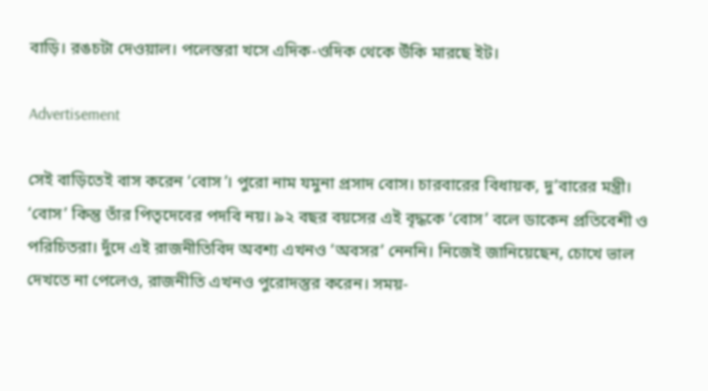বাড়ি। রঙচটা দেওয়াল। পলেস্তরা খসে এদিক-ওদিক থেকে উঁকি মারছে ইট।

Advertisement

সেই বাড়িতেই বাস করেন ‘বোস’। পুরো নাম যমুনা প্রসাদ বোস। চারবারের বিধায়ক, দু’বারের মন্ত্রী। ‘বোস’ কিন্তু তাঁর পিতৃদেবের পদবি নয়। ৯২ বছর বয়সের এই বৃদ্ধকে ‘বোস’ বলে ডাকেন প্রতিবেশী ও পরিচিতরা। দুঁদে এই রাজনীতিবিদ অবশ্য এখনও ‘অবসর’ নেননি। নিজেই জানিয়েছেন, চোখে ভাল দেখতে না পেলেও, রাজনীতি এখনও পুরোদস্তুর করেন। সময়-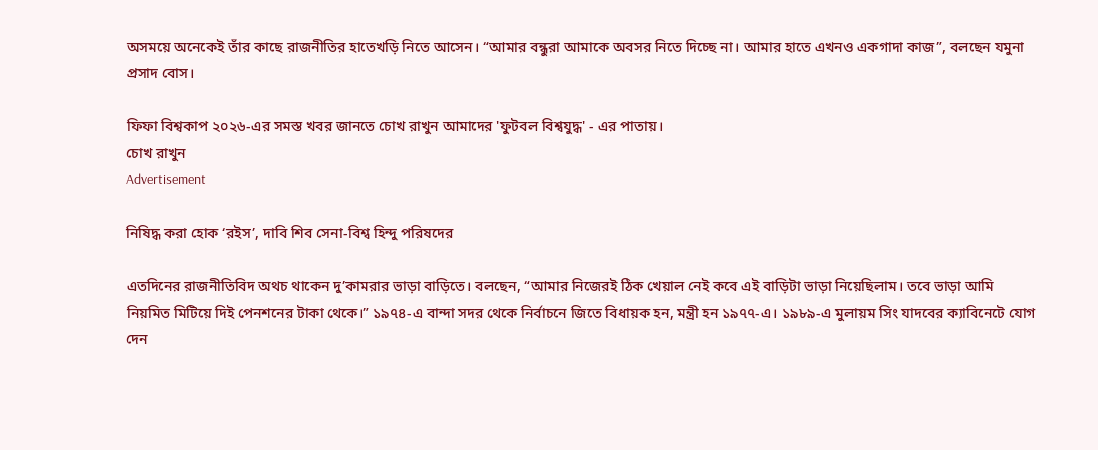অসময়ে অনেকেই তাঁর কাছে রাজনীতির হাতেখড়ি নিতে আসেন। “আমার বন্ধুরা আমাকে অবসর নিতে দিচ্ছে না। আমার হাতে এখনও একগাদা কাজ”, বলছেন যমুনা প্রসাদ বোস।

ফিফা বিশ্বকাপ ২০২৬-এর সমস্ত খবর জানতে চোখ রাখুন আমাদের 'ফুটবল বিশ্বযুদ্ধ' - এর পাতায়।
চোখ রাখুন
Advertisement

নিষিদ্ধ করা হোক ‘রইস’, দাবি শিব সেনা-বিশ্ব হিন্দু পরিষদের

এতদিনের রাজনীতিবিদ অথচ থাকেন দু’কামরার ভাড়া বাড়িতে। বলছেন, “আমার নিজেরই ঠিক খেয়াল নেই কবে এই বাড়িটা ভাড়া নিয়েছিলাম। তবে ভাড়া আমি নিয়মিত মিটিয়ে দিই পেনশনের টাকা থেকে।” ১৯৭৪-এ বান্দা সদর থেকে নির্বাচনে জিতে বিধায়ক হন, মন্ত্রী হন ১৯৭৭-এ। ১৯৮৯-এ মুলায়ম সিং যাদবের ক্যাবিনেটে যোগ দেন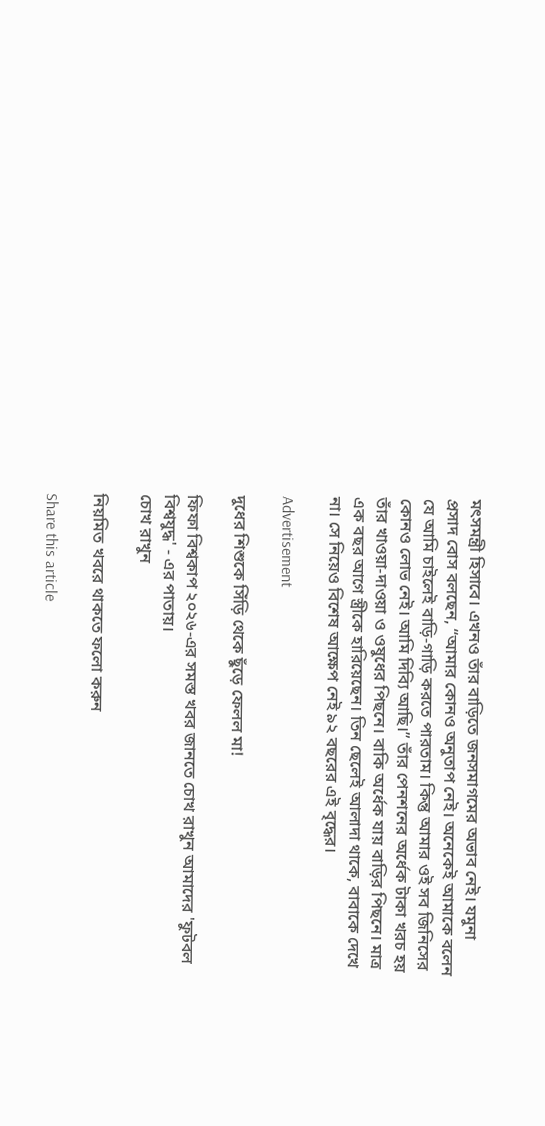মৎসমন্ত্রী হিসাবে। এখনও তাঁর বাড়িতে জনসমাগমের অভাব নেই। যমুনা প্রসাদ বোস বলছেন, “আমার কোনও অনুতাপ নেই। অনেকেই আমাকে বলেন যে আমি চাইলেই বাড়ি-গাড়ি করতে পারতাম। কিন্তু আমার ওই সব জিনিসের কোনও লোভ নেই। আমি দিব্যি আছি।” তাঁর পেনশনের অর্ধেক টাকা খরচ হয় তাঁর খাওয়া-দাওয়া ও ওষুধের পিছনে। বাকি অর্ধেক যায় বাড়ির পিছনে। মাত্র এক বছর আগে স্ত্রীকে হারিয়েছেন। তিন ছেলেই আলাদা থাকে, বাবাকে দেখে না। সে নিয়েও বিশেষ আক্ষেপ নেই ৯২ বছরের এই বৃদ্ধের।

Advertisement

দুধের শিশুকে সিঁড়ি থেকে ছুঁড়ে ফেলল মা!

ফিফা বিশ্বকাপ ২০২৬-এর সমস্ত খবর জানতে চোখ রাখুন আমাদের 'ফুটবল বিশ্বযুদ্ধ' - এর পাতায়।
চোখ রাখুন

নিয়মিত খবরে থাকতে ফলো করুন

Share this article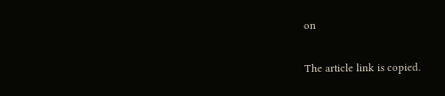on

The article link is copied.